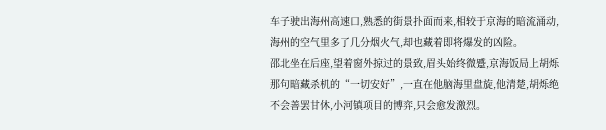车子驶出海州高速口,熟悉的街景扑面而来,相较于京海的暗流涌动,海州的空气里多了几分烟火气,却也藏着即将爆发的凶险。
邵北坐在后座,望着窗外掠过的景致,眉头始终微蹙,京海饭局上胡烁那句暗藏杀机的“一切安好”,一直在他脑海里盘旋,他清楚,胡烁绝不会善罢甘休,小河镇项目的博弈,只会愈发激烈。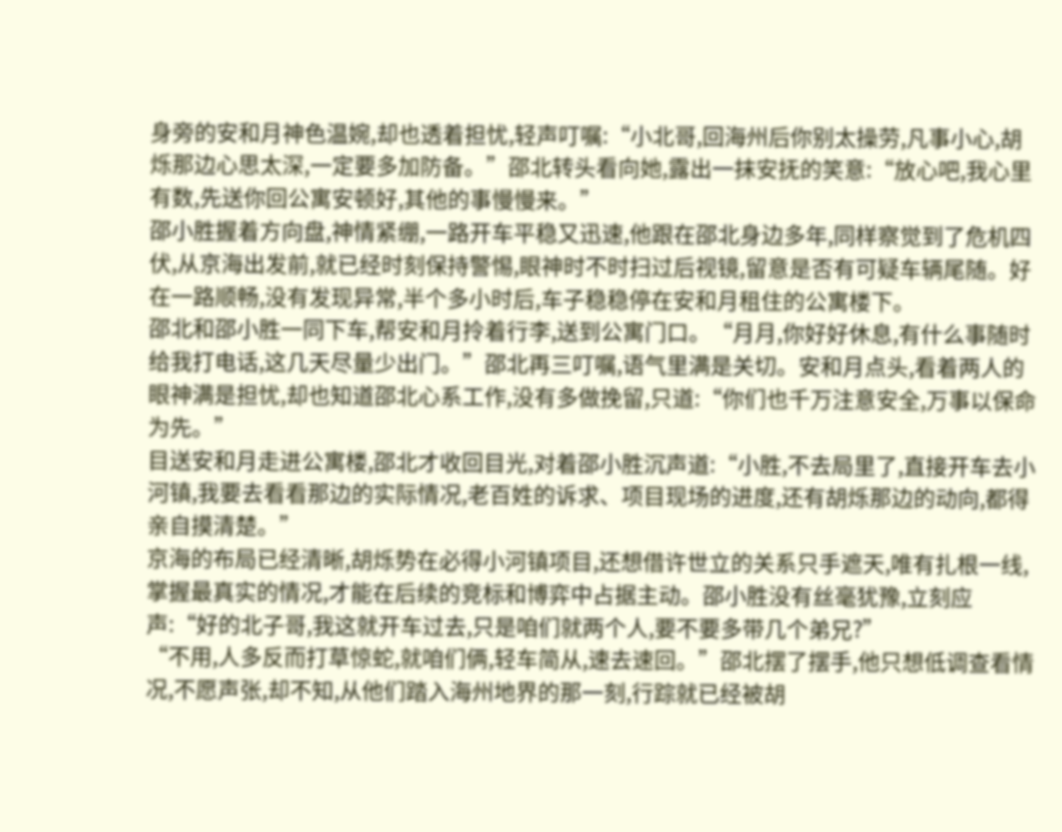身旁的安和月神色温婉,却也透着担忧,轻声叮嘱:“小北哥,回海州后你别太操劳,凡事小心,胡烁那边心思太深,一定要多加防备。”邵北转头看向她,露出一抹安抚的笑意:“放心吧,我心里有数,先送你回公寓安顿好,其他的事慢慢来。”
邵小胜握着方向盘,神情紧绷,一路开车平稳又迅速,他跟在邵北身边多年,同样察觉到了危机四伏,从京海出发前,就已经时刻保持警惕,眼神时不时扫过后视镜,留意是否有可疑车辆尾随。好在一路顺畅,没有发现异常,半个多小时后,车子稳稳停在安和月租住的公寓楼下。
邵北和邵小胜一同下车,帮安和月拎着行李,送到公寓门口。“月月,你好好休息,有什么事随时给我打电话,这几天尽量少出门。”邵北再三叮嘱,语气里满是关切。安和月点头,看着两人的眼神满是担忧,却也知道邵北心系工作,没有多做挽留,只道:“你们也千万注意安全,万事以保命为先。”
目送安和月走进公寓楼,邵北才收回目光,对着邵小胜沉声道:“小胜,不去局里了,直接开车去小河镇,我要去看看那边的实际情况,老百姓的诉求、项目现场的进度,还有胡烁那边的动向,都得亲自摸清楚。”
京海的布局已经清晰,胡烁势在必得小河镇项目,还想借许世立的关系只手遮天,唯有扎根一线,掌握最真实的情况,才能在后续的竞标和博弈中占据主动。邵小胜没有丝毫犹豫,立刻应声:“好的北子哥,我这就开车过去,只是咱们就两个人,要不要多带几个弟兄?”
“不用,人多反而打草惊蛇,就咱们俩,轻车简从,速去速回。”邵北摆了摆手,他只想低调查看情况,不愿声张,却不知,从他们踏入海州地界的那一刻,行踪就已经被胡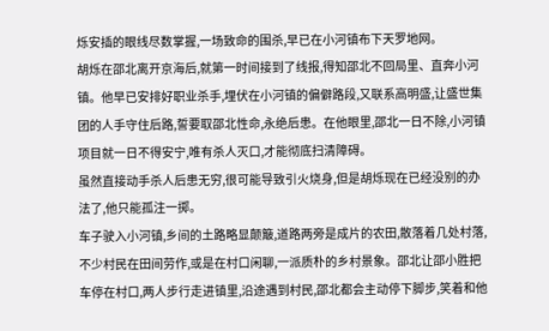烁安插的眼线尽数掌握,一场致命的围杀,早已在小河镇布下天罗地网。
胡烁在邵北离开京海后,就第一时间接到了线报,得知邵北不回局里、直奔小河镇。他早已安排好职业杀手,埋伏在小河镇的偏僻路段,又联系高明盛,让盛世集团的人手守住后路,誓要取邵北性命,永绝后患。在他眼里,邵北一日不除,小河镇项目就一日不得安宁,唯有杀人灭口,才能彻底扫清障碍。
虽然直接动手杀人后患无穷,很可能导致引火烧身,但是胡烁现在已经没别的办法了,他只能孤注一掷。
车子驶入小河镇,乡间的土路略显颠簸,道路两旁是成片的农田,散落着几处村落,不少村民在田间劳作,或是在村口闲聊,一派质朴的乡村景象。邵北让邵小胜把车停在村口,两人步行走进镇里,沿途遇到村民,邵北都会主动停下脚步,笑着和他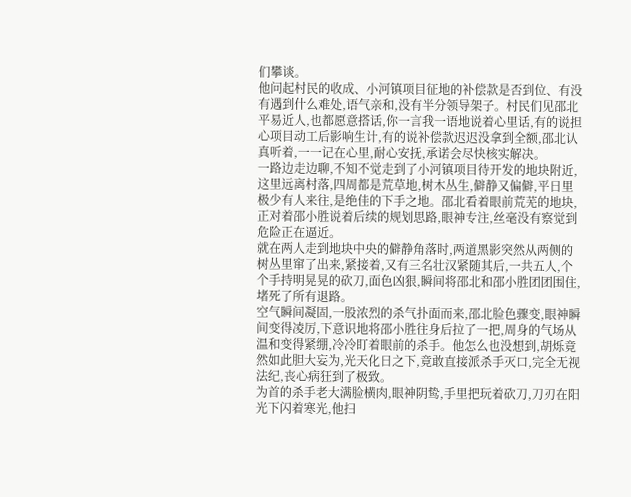们攀谈。
他问起村民的收成、小河镇项目征地的补偿款是否到位、有没有遇到什么难处,语气亲和,没有半分领导架子。村民们见邵北平易近人,也都愿意搭话,你一言我一语地说着心里话,有的说担心项目动工后影响生计,有的说补偿款迟迟没拿到全额,邵北认真听着,一一记在心里,耐心安抚,承诺会尽快核实解决。
一路边走边聊,不知不觉走到了小河镇项目待开发的地块附近,这里远离村落,四周都是荒草地,树木丛生,僻静又偏僻,平日里极少有人来往,是绝佳的下手之地。邵北看着眼前荒芜的地块,正对着邵小胜说着后续的规划思路,眼神专注,丝毫没有察觉到危险正在逼近。
就在两人走到地块中央的僻静角落时,两道黑影突然从两侧的树丛里窜了出来,紧接着,又有三名壮汉紧随其后,一共五人,个个手持明晃晃的砍刀,面色凶狠,瞬间将邵北和邵小胜团团围住,堵死了所有退路。
空气瞬间凝固,一股浓烈的杀气扑面而来,邵北脸色骤变,眼神瞬间变得凌厉,下意识地将邵小胜往身后拉了一把,周身的气场从温和变得紧绷,冷冷盯着眼前的杀手。他怎么也没想到,胡烁竟然如此胆大妄为,光天化日之下,竟敢直接派杀手灭口,完全无视法纪,丧心病狂到了极致。
为首的杀手老大满脸横肉,眼神阴鸷,手里把玩着砍刀,刀刃在阳光下闪着寒光,他扫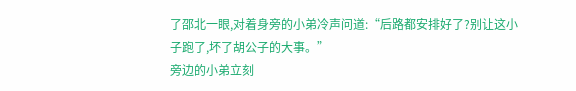了邵北一眼,对着身旁的小弟冷声问道:“后路都安排好了?别让这小子跑了,坏了胡公子的大事。”
旁边的小弟立刻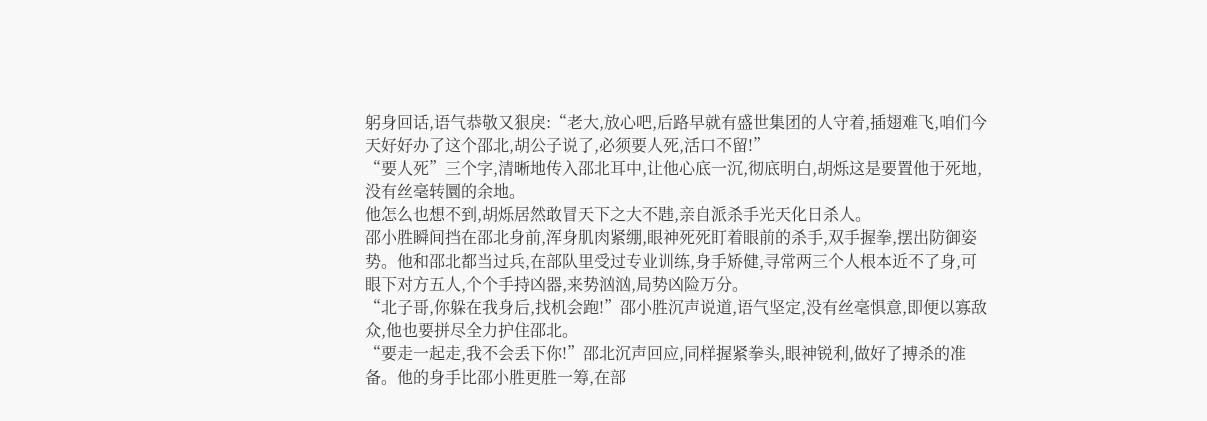躬身回话,语气恭敬又狠戾:“老大,放心吧,后路早就有盛世集团的人守着,插翅难飞,咱们今天好好办了这个邵北,胡公子说了,必须要人死,活口不留!”
“要人死”三个字,清晰地传入邵北耳中,让他心底一沉,彻底明白,胡烁这是要置他于死地,没有丝毫转圜的余地。
他怎么也想不到,胡烁居然敢冒天下之大不韪,亲自派杀手光天化日杀人。
邵小胜瞬间挡在邵北身前,浑身肌肉紧绷,眼神死死盯着眼前的杀手,双手握拳,摆出防御姿势。他和邵北都当过兵,在部队里受过专业训练,身手矫健,寻常两三个人根本近不了身,可眼下对方五人,个个手持凶器,来势汹汹,局势凶险万分。
“北子哥,你躲在我身后,找机会跑!”邵小胜沉声说道,语气坚定,没有丝毫惧意,即便以寡敌众,他也要拼尽全力护住邵北。
“要走一起走,我不会丢下你!”邵北沉声回应,同样握紧拳头,眼神锐利,做好了搏杀的准备。他的身手比邵小胜更胜一筹,在部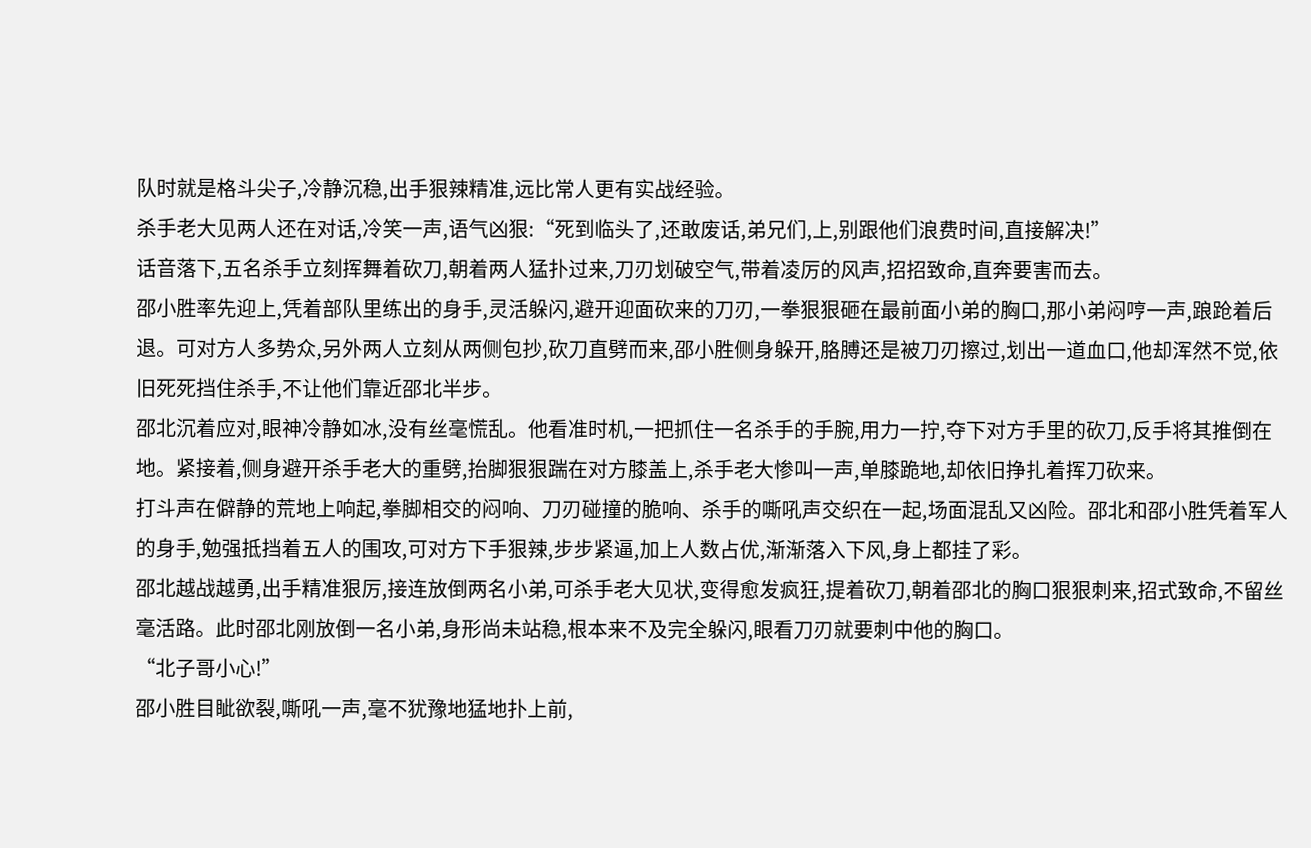队时就是格斗尖子,冷静沉稳,出手狠辣精准,远比常人更有实战经验。
杀手老大见两人还在对话,冷笑一声,语气凶狠:“死到临头了,还敢废话,弟兄们,上,别跟他们浪费时间,直接解决!”
话音落下,五名杀手立刻挥舞着砍刀,朝着两人猛扑过来,刀刃划破空气,带着凌厉的风声,招招致命,直奔要害而去。
邵小胜率先迎上,凭着部队里练出的身手,灵活躲闪,避开迎面砍来的刀刃,一拳狠狠砸在最前面小弟的胸口,那小弟闷哼一声,踉跄着后退。可对方人多势众,另外两人立刻从两侧包抄,砍刀直劈而来,邵小胜侧身躲开,胳膊还是被刀刃擦过,划出一道血口,他却浑然不觉,依旧死死挡住杀手,不让他们靠近邵北半步。
邵北沉着应对,眼神冷静如冰,没有丝毫慌乱。他看准时机,一把抓住一名杀手的手腕,用力一拧,夺下对方手里的砍刀,反手将其推倒在地。紧接着,侧身避开杀手老大的重劈,抬脚狠狠踹在对方膝盖上,杀手老大惨叫一声,单膝跪地,却依旧挣扎着挥刀砍来。
打斗声在僻静的荒地上响起,拳脚相交的闷响、刀刃碰撞的脆响、杀手的嘶吼声交织在一起,场面混乱又凶险。邵北和邵小胜凭着军人的身手,勉强抵挡着五人的围攻,可对方下手狠辣,步步紧逼,加上人数占优,渐渐落入下风,身上都挂了彩。
邵北越战越勇,出手精准狠厉,接连放倒两名小弟,可杀手老大见状,变得愈发疯狂,提着砍刀,朝着邵北的胸口狠狠刺来,招式致命,不留丝毫活路。此时邵北刚放倒一名小弟,身形尚未站稳,根本来不及完全躲闪,眼看刀刃就要刺中他的胸口。
“北子哥小心!”
邵小胜目眦欲裂,嘶吼一声,毫不犹豫地猛地扑上前,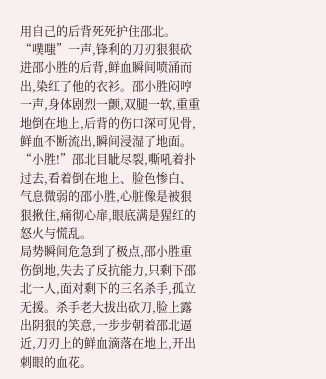用自己的后背死死护住邵北。
“噗嗤”一声,锋利的刀刃狠狠砍进邵小胜的后背,鲜血瞬间喷涌而出,染红了他的衣衫。邵小胜闷哼一声,身体剧烈一颤,双腿一软,重重地倒在地上,后背的伤口深可见骨,鲜血不断流出,瞬间浸湿了地面。
“小胜!”邵北目眦尽裂,嘶吼着扑过去,看着倒在地上、脸色惨白、气息微弱的邵小胜,心脏像是被狠狠揪住,痛彻心扉,眼底满是猩红的怒火与慌乱。
局势瞬间危急到了极点,邵小胜重伤倒地,失去了反抗能力,只剩下邵北一人,面对剩下的三名杀手,孤立无援。杀手老大拔出砍刀,脸上露出阴狠的笑意,一步步朝着邵北逼近,刀刃上的鲜血滴落在地上,开出刺眼的血花。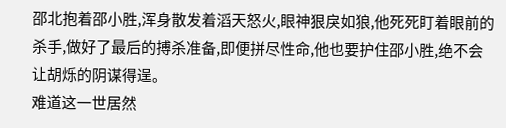邵北抱着邵小胜,浑身散发着滔天怒火,眼神狠戾如狼,他死死盯着眼前的杀手,做好了最后的搏杀准备,即便拼尽性命,他也要护住邵小胜,绝不会让胡烁的阴谋得逞。
难道这一世居然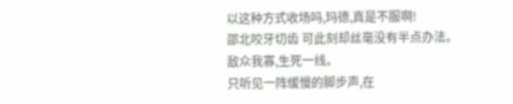以这种方式收场吗,玛德,真是不服啊!
邵北咬牙切齿 可此刻却丝毫没有半点办法。
敌众我寡,生死一线。
只听见一阵缓慢的脚步声,在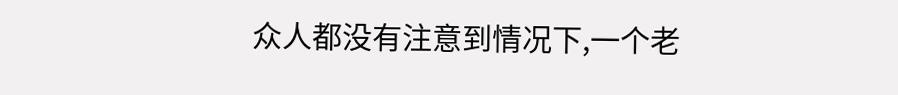众人都没有注意到情况下,一个老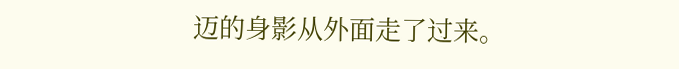迈的身影从外面走了过来。